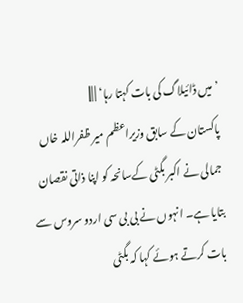’میں ڈائیلاگ کی بات کہتا رہا‘ | |||
پاکستان کے سابق وزیراعظم میر ظفراللہ خاں جمالی نے اکبر بگٹی کےسانحہ کو اپنا ذاتی نقصان بتایا ہے۔ انہوں نے بی بی سی اردو سروس سے بات کرتے ہوئے کہا کہ بگٹی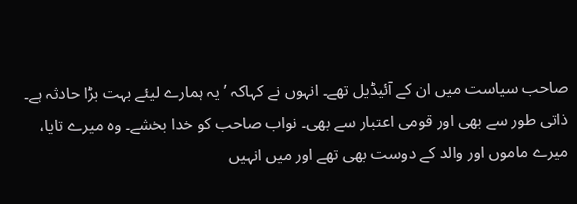صاحب سیاست میں ان کے آئیڈیل تھے۔ انہوں نے کہاکہ ’یہ ہمارے لیئے بہت بڑا حادثہ ہے۔ ذاتی طور سے بھی اور قومی اعتبار سے بھی۔ نواب صاحب کو خدا بخشے۔ وہ میرے تایا، میرے ماموں اور والد کے دوست بھی تھے اور میں انہیں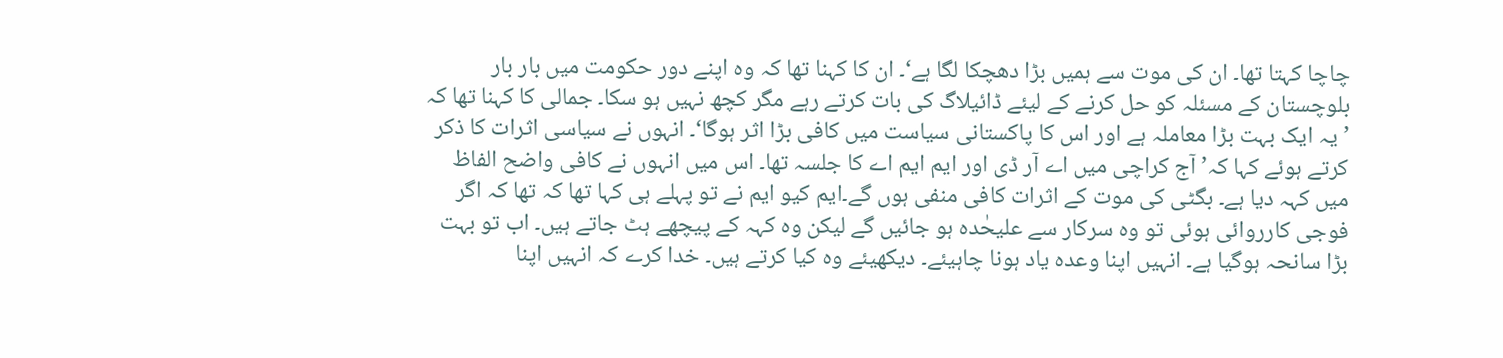چاچا کہتا تھا۔ ان کی موت سے ہمیں بڑا دھچکا لگا ہے‘۔ ان کا کہنا تھا کہ وہ اپنے دور حکومت میں بار بار بلوچستان کے مسئلہ کو حل کرنے کے لیئے ڈائیلاگ کی بات کرتے رہے مگر کچھ نہیں ہو سکا۔ جمالی کا کہنا تھا کہ ’یہ ایک بہت بڑا معاملہ ہے اور اس کا پاکستانی سیاست میں کافی بڑا اثر ہوگا‘۔ انہوں نے سیاسی اثرات کا ذکر کرتے ہوئے کہا کہ’ آج کراچی میں اے آر ڈی اور ایم ایم اے کا جلسہ تھا۔ اس میں انہوں نے کافی واضح الفاظ میں کہہ دیا ہے۔ بگٹی کی موت کے اثرات کافی منفی ہوں گے۔ایم کیو ایم نے تو پہلے ہی کہا تھا کہ تھا کہ اگر فوجی کارروائی ہوئی تو وہ سرکار سے علیحٰدہ ہو جائیں گے لیکن وہ کہہ کے پیچھے ہٹ جاتے ہیں۔ اب تو بہت بڑا سانحہ ہوگیا ہے۔ انہیں اپنا وعدہ یاد ہونا چاہیئے۔ دیکھیئے وہ کیا کرتے ہیں۔ خدا کرے کہ انہیں اپنا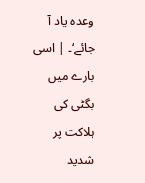وعدہ یاد آ جائے‘۔ | اسی بارے میں بگٹی کی ہلاکت پر شدید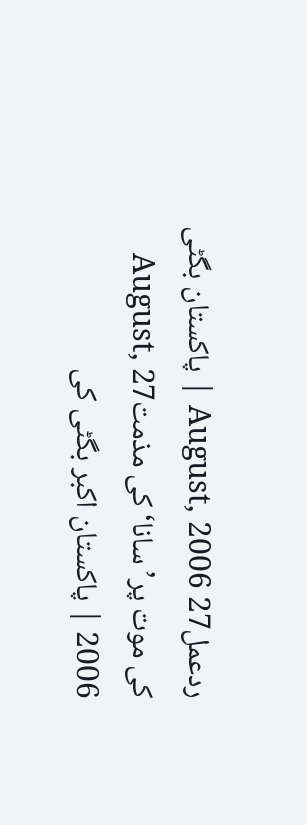ردعمل27 August, 2006 | پاکستان بگٹی کی موت پر’سانا‘ کی مذمت27 August, 2006 | پاکستان اکبر بگٹی کی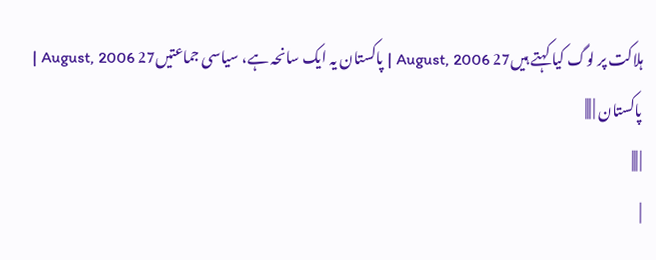ہلاکت پر لوگ کیا کہتے ہیں27 August, 2006 | پاکستان یہ ایک سانحہ ہے، سیاسی جماعتیں27 August, 2006 | پاکستان | |||
| |||
|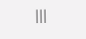|||